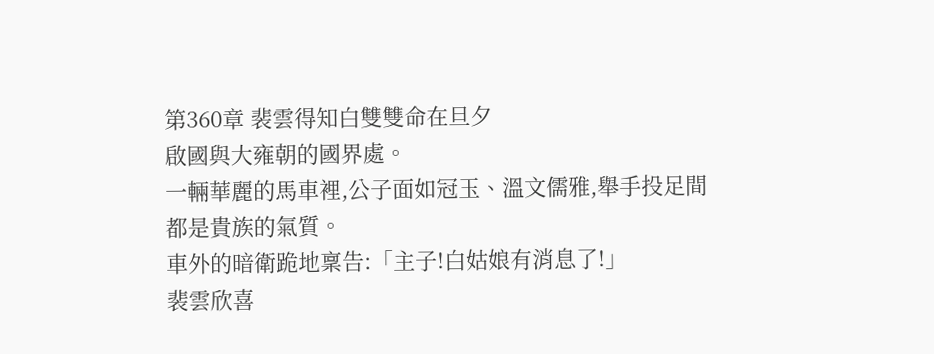第360章 裴雲得知白雙雙命在旦夕
啟國與大雍朝的國界處。
一輛華麗的馬車裡,公子面如冠玉、溫文儒雅,舉手投足間都是貴族的氣質。
車外的暗衛跪地稟告:「主子!白姑娘有消息了!」
裴雲欣喜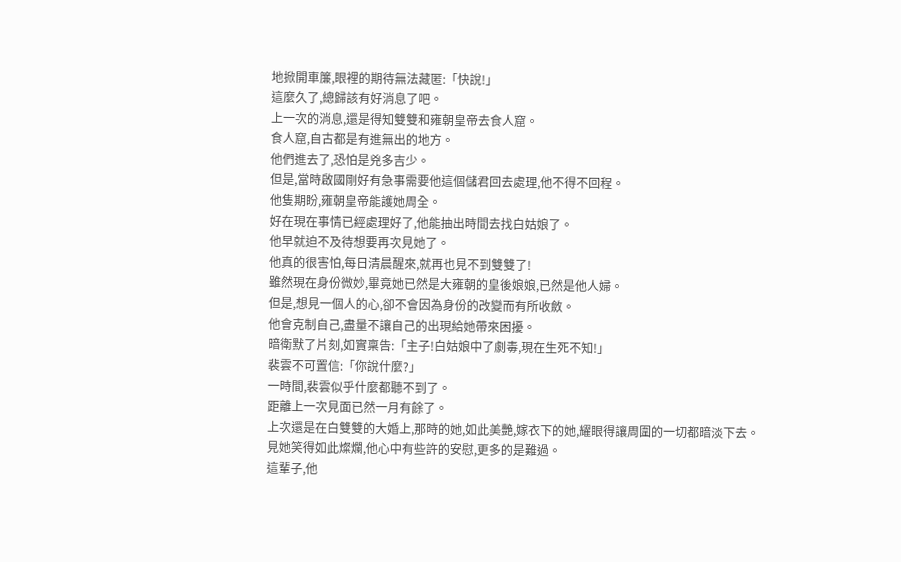地掀開車簾,眼裡的期待無法藏匿:「快說!」
這麼久了,總歸該有好消息了吧。
上一次的消息,還是得知雙雙和雍朝皇帝去食人窟。
食人窟,自古都是有進無出的地方。
他們進去了,恐怕是兇多吉少。
但是,當時啟國剛好有急事需要他這個儲君回去處理,他不得不回程。
他隻期盼,雍朝皇帝能護她周全。
好在現在事情已經處理好了,他能抽出時間去找白姑娘了。
他早就迫不及待想要再次見她了。
他真的很害怕,每日清晨醒來,就再也見不到雙雙了!
雖然現在身份微妙,畢竟她已然是大雍朝的皇後娘娘,已然是他人婦。
但是,想見一個人的心,卻不會因為身份的改變而有所收斂。
他會克制自己,盡量不讓自己的出現給她帶來困擾。
暗衛默了片刻,如實稟告:「主子!白姑娘中了劇毒,現在生死不知!」
裴雲不可置信:「你說什麼?」
一時間,裴雲似乎什麼都聽不到了。
距離上一次見面已然一月有餘了。
上次還是在白雙雙的大婚上,那時的她,如此美艷,嫁衣下的她,耀眼得讓周圍的一切都暗淡下去。
見她笑得如此燦爛,他心中有些許的安慰,更多的是難過。
這輩子,他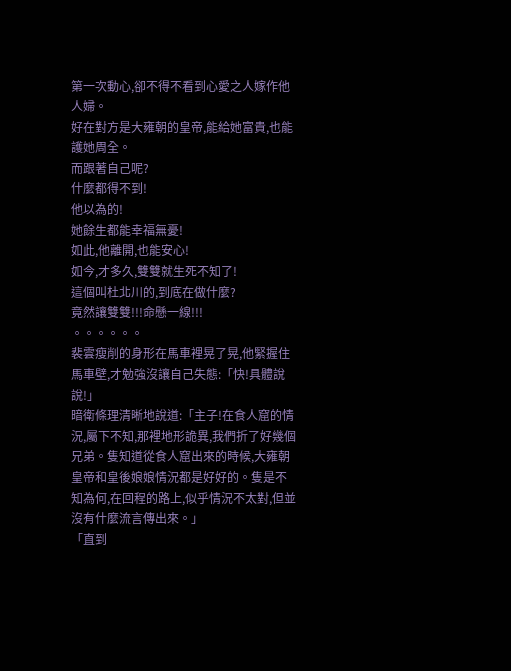第一次動心,卻不得不看到心愛之人嫁作他人婦。
好在對方是大雍朝的皇帝,能給她富貴,也能護她周全。
而跟著自己呢?
什麼都得不到!
他以為的!
她餘生都能幸福無憂!
如此,他離開,也能安心!
如今,才多久,雙雙就生死不知了!
這個叫杜北川的,到底在做什麼?
竟然讓雙雙!!!命懸一線!!!
。。。。。。
裴雲瘦削的身形在馬車裡晃了晃,他緊握住馬車壁,才勉強沒讓自己失態:「快!具體說說!」
暗衛條理清晰地說道:「主子!在食人窟的情況,屬下不知,那裡地形詭異,我們折了好幾個兄弟。隻知道從食人窟出來的時候,大雍朝皇帝和皇後娘娘情況都是好好的。隻是不知為何,在回程的路上,似乎情況不太對,但並沒有什麼流言傳出來。」
「直到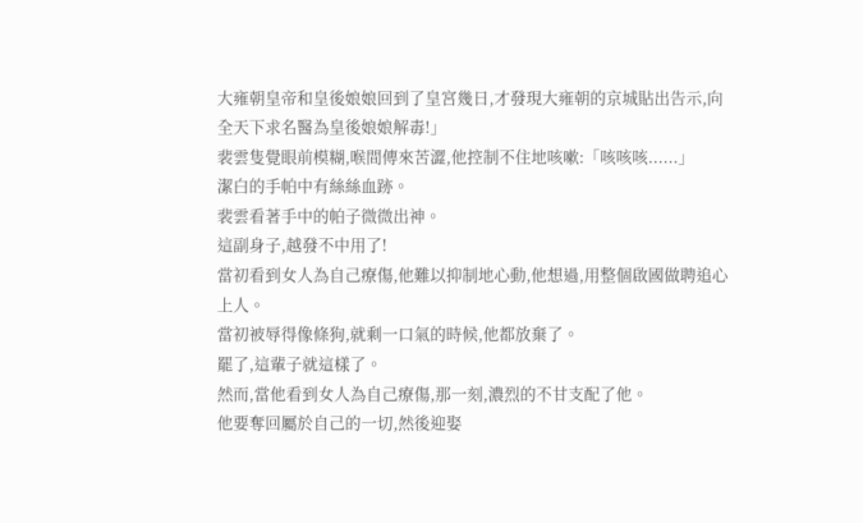大雍朝皇帝和皇後娘娘回到了皇宮幾日,才發現大雍朝的京城貼出告示,向全天下求名醫為皇後娘娘解毒!」
裴雲隻覺眼前模糊,喉間傳來苦澀,他控制不住地咳嗽:「咳咳咳......」
潔白的手帕中有絲絲血跡。
裴雲看著手中的帕子微微出神。
這副身子,越發不中用了!
當初看到女人為自己療傷,他難以抑制地心動,他想過,用整個啟國做聘追心上人。
當初被辱得像條狗,就剩一口氣的時候,他都放棄了。
罷了,這輩子就這樣了。
然而,當他看到女人為自己療傷,那一刻,濃烈的不甘支配了他。
他要奪回屬於自己的一切,然後迎娶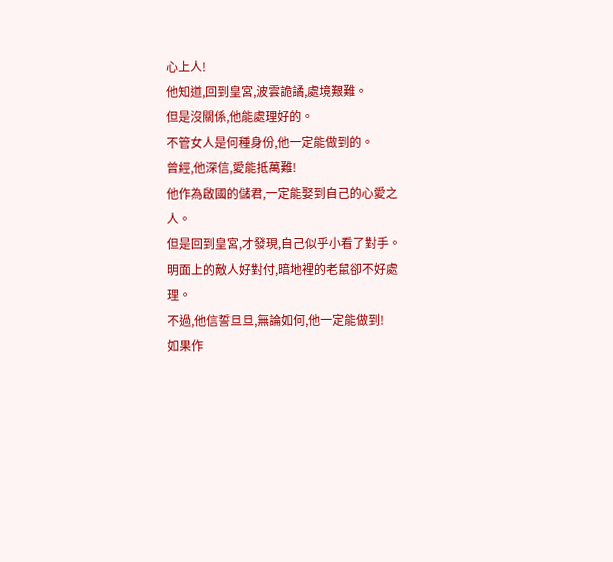心上人!
他知道,回到皇宮,波雲詭譎,處境艱難。
但是沒關係,他能處理好的。
不管女人是何種身份,他一定能做到的。
曾經,他深信,愛能抵萬難!
他作為啟國的儲君,一定能娶到自己的心愛之人。
但是回到皇宮,才發現,自己似乎小看了對手。
明面上的敵人好對付,暗地裡的老鼠卻不好處理。
不過,他信誓旦旦,無論如何,他一定能做到!
如果作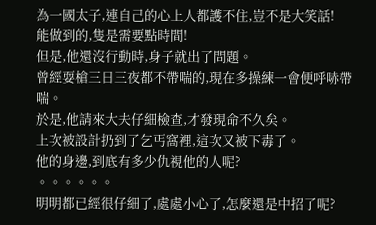為一國太子,連自己的心上人都護不住,豈不是大笑話!
能做到的,隻是需要點時間!
但是,他還沒行動時,身子就出了問題。
曾經耍槍三日三夜都不帶喘的,現在多操練一會便呼哧帶喘。
於是,他請來大夫仔細檢查,才發現命不久矣。
上次被設計扔到了乞丐窩裡,這次又被下毒了。
他的身邊,到底有多少仇視他的人呢?
。。。。。。
明明都已經很仔細了,處處小心了,怎麼還是中招了呢?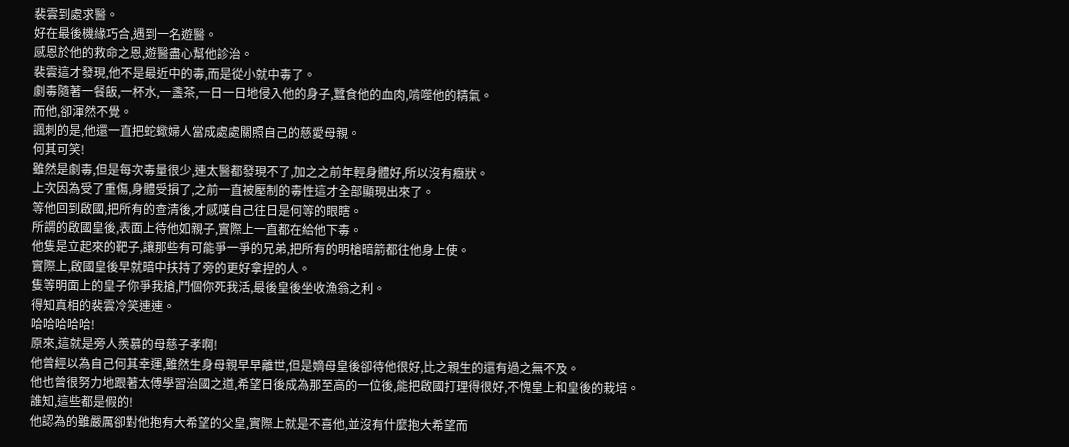裴雲到處求醫。
好在最後機緣巧合,遇到一名遊醫。
感恩於他的救命之恩,遊醫盡心幫他診治。
裴雲這才發現,他不是最近中的毒,而是從小就中毒了。
劇毒隨著一餐飯,一杯水,一盞茶,一日一日地侵入他的身子,蠶食他的血肉,啃噬他的精氣。
而他,卻渾然不覺。
諷刺的是,他還一直把蛇蠍婦人當成處處關照自己的慈愛母親。
何其可笑!
雖然是劇毒,但是每次毒量很少,連太醫都發現不了,加之之前年輕身體好,所以沒有癥狀。
上次因為受了重傷,身體受損了,之前一直被壓制的毒性這才全部顯現出來了。
等他回到啟國,把所有的查清後,才感嘆自己往日是何等的眼瞎。
所謂的啟國皇後,表面上待他如親子,實際上一直都在給他下毒。
他隻是立起來的靶子,讓那些有可能爭一爭的兄弟,把所有的明槍暗箭都往他身上使。
實際上,啟國皇後早就暗中扶持了旁的更好拿捏的人。
隻等明面上的皇子你爭我搶,鬥個你死我活,最後皇後坐收漁翁之利。
得知真相的裴雲冷笑連連。
哈哈哈哈哈!
原來,這就是旁人羨慕的母慈子孝啊!
他曾經以為自己何其幸運,雖然生身母親早早離世,但是嫡母皇後卻待他很好,比之親生的還有過之無不及。
他也曾很努力地跟著太傅學習治國之道,希望日後成為那至高的一位後,能把啟國打理得很好,不愧皇上和皇後的栽培。
誰知,這些都是假的!
他認為的雖嚴厲卻對他抱有大希望的父皇,實際上就是不喜他,並沒有什麼抱大希望而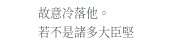故意冷落他。
若不是諸多大臣堅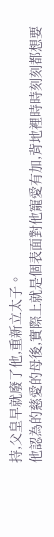持,父皇早就廢了他,重新立太子。
他認為的慈愛的母後,實際上就是個表面對他寵愛有加,背地裡時時刻刻都想要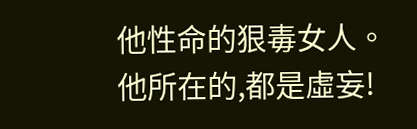他性命的狠毒女人。
他所在的,都是虛妄!